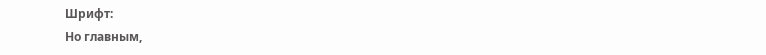Шрифт:
Но главным,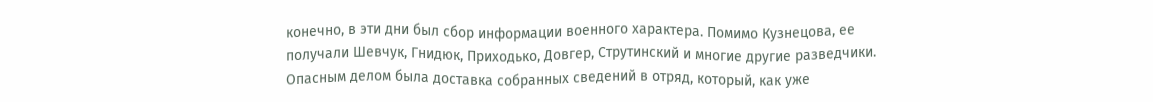конечно, в эти дни был сбор информации военного характера. Помимо Кузнецова, ее получали Шевчук, Гнидюк, Приходько, Довгер, Струтинский и многие другие разведчики. Опасным делом была доставка собранных сведений в отряд, который, как уже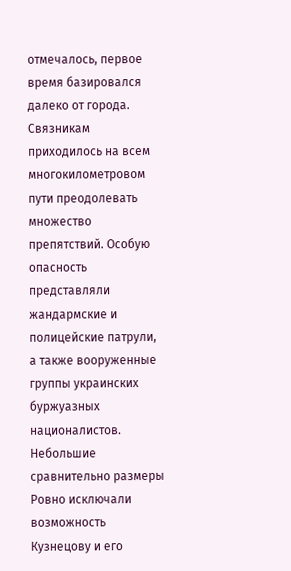отмечалось, первое время базировался далеко от города. Связникам приходилось на всем многокилометровом пути преодолевать множество препятствий. Особую опасность представляли жандармские и полицейские патрули, а также вооруженные группы украинских буржуазных националистов. Небольшие сравнительно размеры Ровно исключали возможность Кузнецову и его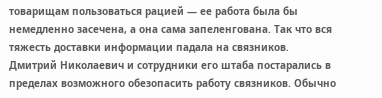товарищам пользоваться рацией — ее работа была бы немедленно засечена, а она сама запеленгована. Так что вся тяжесть доставки информации падала на связников.
Дмитрий Николаевич и сотрудники его штаба постарались в пределах возможного обезопасить работу связников. Обычно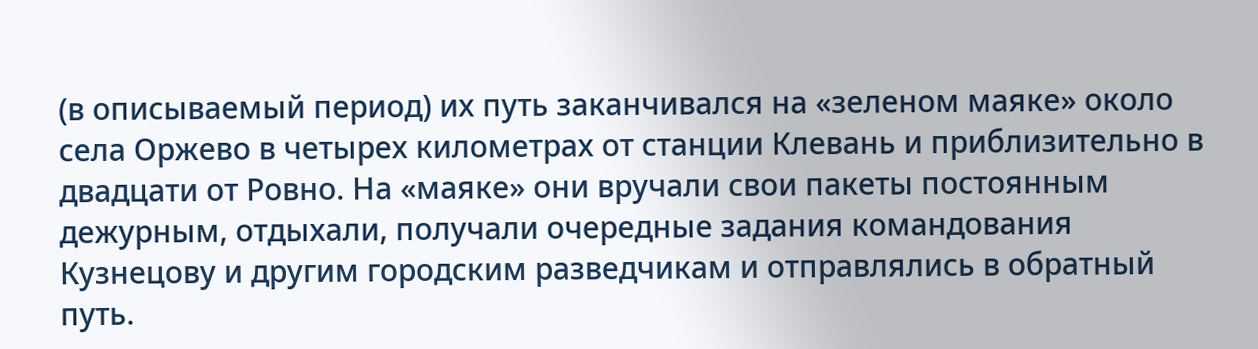(в описываемый период) их путь заканчивался на «зеленом маяке» около села Оржево в четырех километрах от станции Клевань и приблизительно в двадцати от Ровно. На «маяке» они вручали свои пакеты постоянным дежурным, отдыхали, получали очередные задания командования Кузнецову и другим городским разведчикам и отправлялись в обратный путь.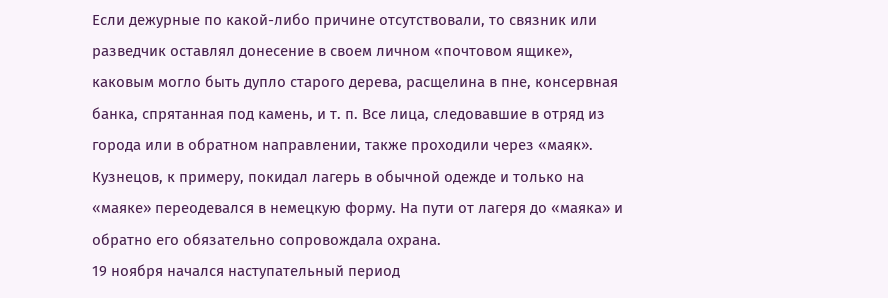Если дежурные по какой-либо причине отсутствовали, то связник или разведчик оставлял донесение в своем личном «почтовом ящике», каковым могло быть дупло старого дерева, расщелина в пне, консервная банка, спрятанная под камень, и т. п. Все лица, следовавшие в отряд из города или в обратном направлении, также проходили через «маяк». Кузнецов, к примеру, покидал лагерь в обычной одежде и только на «маяке» переодевался в немецкую форму. На пути от лагеря до «маяка» и обратно его обязательно сопровождала охрана.
19 ноября начался наступательный период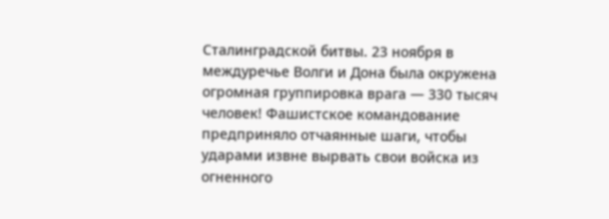Сталинградской битвы. 23 ноября в междуречье Волги и Дона была окружена огромная группировка врага — 330 тысяч человек! Фашистское командование предприняло отчаянные шаги, чтобы ударами извне вырвать свои войска из огненного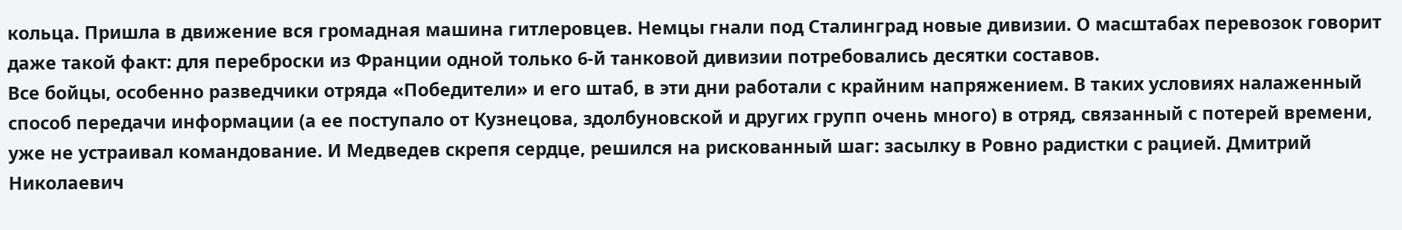кольца. Пришла в движение вся громадная машина гитлеровцев. Немцы гнали под Сталинград новые дивизии. О масштабах перевозок говорит даже такой факт: для переброски из Франции одной только 6-й танковой дивизии потребовались десятки составов.
Все бойцы, особенно разведчики отряда «Победители» и его штаб, в эти дни работали с крайним напряжением. В таких условиях налаженный способ передачи информации (а ее поступало от Кузнецова, здолбуновской и других групп очень много) в отряд, связанный с потерей времени, уже не устраивал командование. И Медведев скрепя сердце, решился на рискованный шаг: засылку в Ровно радистки с рацией. Дмитрий Николаевич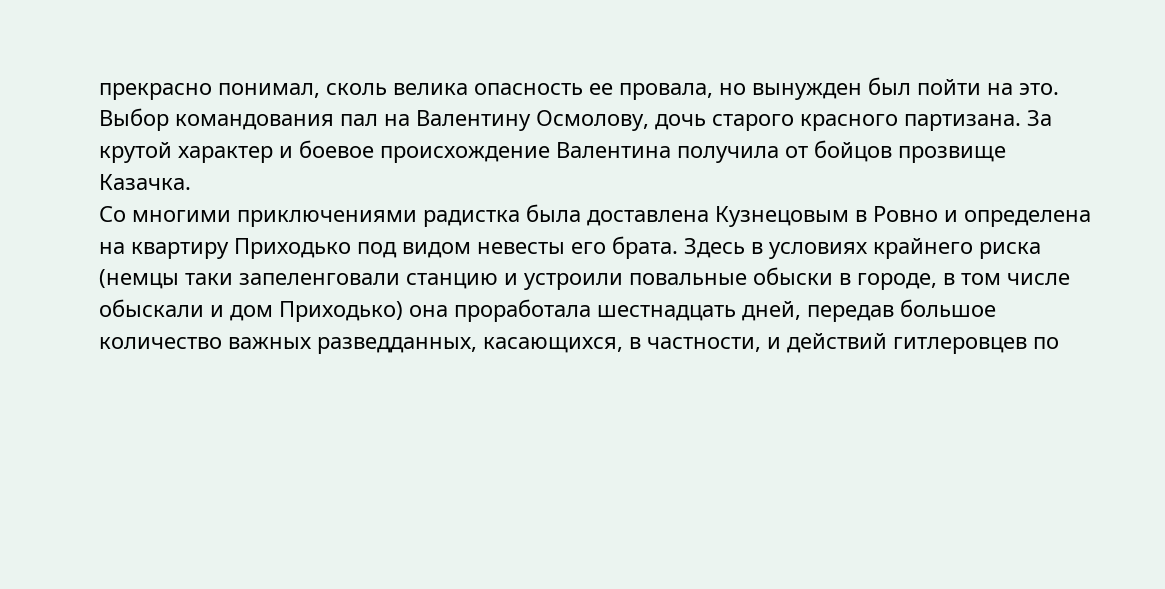прекрасно понимал, сколь велика опасность ее провала, но вынужден был пойти на это. Выбор командования пал на Валентину Осмолову, дочь старого красного партизана. За крутой характер и боевое происхождение Валентина получила от бойцов прозвище Казачка.
Со многими приключениями радистка была доставлена Кузнецовым в Ровно и определена на квартиру Приходько под видом невесты его брата. Здесь в условиях крайнего риска (немцы таки запеленговали станцию и устроили повальные обыски в городе, в том числе обыскали и дом Приходько) она проработала шестнадцать дней, передав большое количество важных разведданных, касающихся, в частности, и действий гитлеровцев по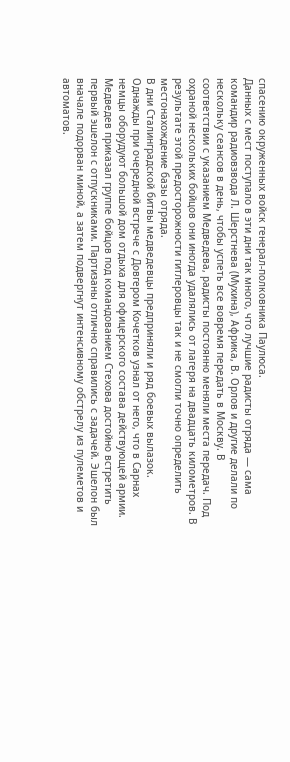спасению окруженных войск генерал-полковника Паулюса.
Данных с мест поступало в эти дни так много, что лучшие радисты отряда — сама командир радиовзвода Л. Шерстнева (Мухина), Африка, В. Орлов и другие делали по нескольку сеансов в день, чтобы успеть все вовремя передать в Москву. В соответствии с указанием Медведева, радисты постоянно меняли места передач. Под охраной нескольких бойцов они иногда удалялись от лагеря на двадцать километров. В результате этой предосторожности гитлеровцы так и не смогли точно определить местонахождение базы отряда.
В дни Сталинградской битвы медведевцы предприняли и ряд боевых вылазок. Однажды при очередной встрече с Довгером Кочетков узнал от него, что в Сарнах немцы оборудуют большой дом отдыха для офицерского состава действующей армии. Медведев приказал группе бойцов под командованием Стехова достойно встретить первый эшелон с отпускниками. Партизаны отлично справились с задачей. Эшелон был вначале подорван миной, а затем подвергнут интенсивному обстрелу из пулеметов и автоматов.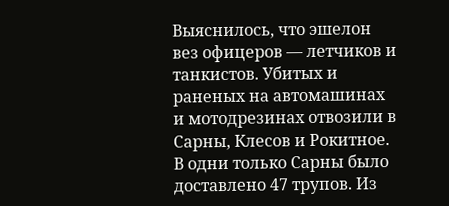Выяснилось, что эшелон вез офицеров — летчиков и танкистов. Убитых и раненых на автомашинах и мотодрезинах отвозили в Сарны, Клесов и Рокитное. В одни только Сарны было доставлено 47 трупов. Из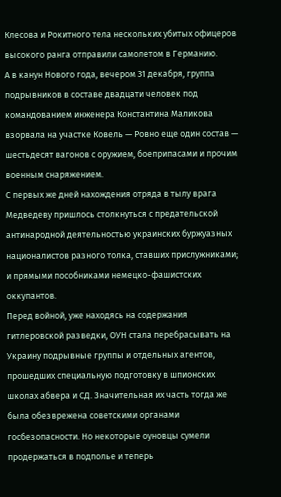Клесова и Рокитного тела нескольких убитых офицеров высокого ранга отправили самолетом в Германию.
А в канун Нового года, вечером 31 декабря, группа подрывников в составе двадцати человек под командованием инженера Константина Маликова взорвала на участке Ковель — Ровно еще один состав — шестьдесят вагонов с оружием, боеприпасами и прочим военным снаряжением.
С первых же дней нахождения отряда в тылу врага Медведеву пришлось столкнуться с предательской антинародной деятельностью украинских буржуазных националистов разного толка, ставших прислужниками; и прямыми пособниками немецко-фашистских оккупантов.
Перед войной, уже находясь на содержания гитлеровской разведки, ОУН стала перебрасывать на Украину подрывные группы и отдельных агентов, прошедших специальную подготовку в шпионских школах абвера и СД. Значительная их часть тогда же была обезврежена советскими органами госбезопасности. Но некоторые оуновцы сумели продержаться в подполье и теперь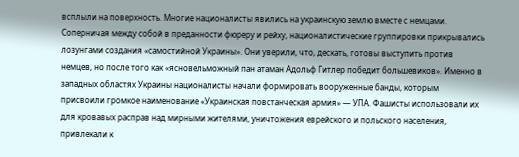всплыли на поверхность. Многие националисты явились на украинскую землю вместе с немцами.
Соперничая между собой в преданности фюреру и рейху, националистические группировки прикрывались лозунгами создания «самостийной Украины». Они уверили, что, дескать, готовы выступить против немцев, но после того как «ясновельможный пан атаман Адольф Гитлер победит большевиков». Именно в западных областях Украины националисты начали формировать вооруженные банды, которым присвоили громкое наименование «Украинская повстанческая армия» — УПА. Фашисты использовали их для кровавых расправ над мирными жителями, уничтожения еврейского и польского населения, привлекали к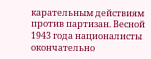карательным действиям против партизан. Весной 1943 года националисты окончательно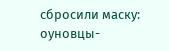сбросили маску: оуновцы-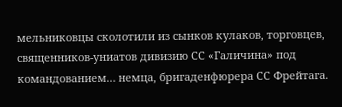мельниковцы сколотили из сынков кулаков, торговцев, священников-униатов дивизию СС «Галичина» под командованием… немца, бригаденфюрера СС Фрейтага.